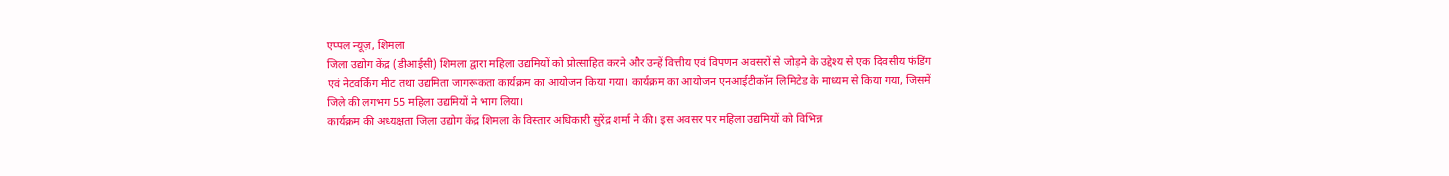एप्पल न्यूज़, शिमला
जिला उद्योग केंद्र (डीआईसी) शिमला द्वारा महिला उद्यमियों को प्रोत्साहित करने और उन्हें वित्तीय एवं विपणन अवसरों से जोड़ने के उद्देश्य से एक दिवसीय फंडिंग एवं नेटवर्किंग मीट तथा उद्यमिता जागरूकता कार्यक्रम का आयोजन किया गया। कार्यक्रम का आयोजन एनआईटीकॉन लिमिटेड के माध्यम से किया गया, जिसमें जिले की लगभग 55 महिला उद्यमियों ने भाग लिया।
कार्यक्रम की अध्यक्षता जिला उद्योग केंद्र शिमला के विस्तार अधिकारी सुरेंद्र शर्मा ने की। इस अवसर पर महिला उद्यमियों को विभिन्न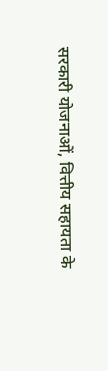सरकारी योजनाओं, वित्तीय सहायता के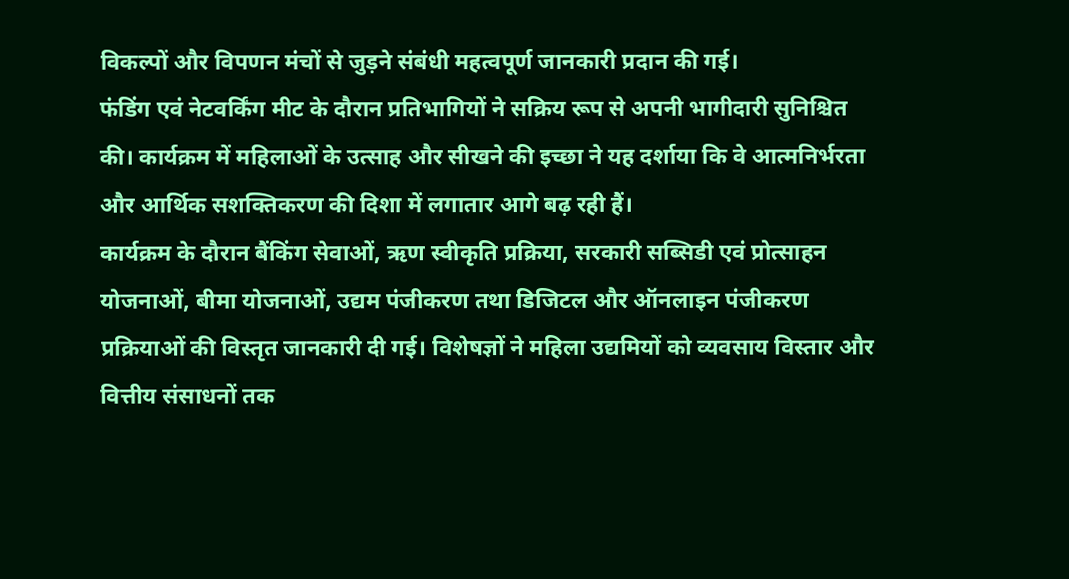विकल्पों और विपणन मंचों से जुड़ने संबंधी महत्वपूर्ण जानकारी प्रदान की गई।
फंडिंग एवं नेटवर्किंग मीट के दौरान प्रतिभागियों ने सक्रिय रूप से अपनी भागीदारी सुनिश्चित की। कार्यक्रम में महिलाओं के उत्साह और सीखने की इच्छा ने यह दर्शाया कि वे आत्मनिर्भरता और आर्थिक सशक्तिकरण की दिशा में लगातार आगे बढ़ रही हैं।
कार्यक्रम के दौरान बैंकिंग सेवाओं, ऋण स्वीकृति प्रक्रिया, सरकारी सब्सिडी एवं प्रोत्साहन योजनाओं, बीमा योजनाओं, उद्यम पंजीकरण तथा डिजिटल और ऑनलाइन पंजीकरण प्रक्रियाओं की विस्तृत जानकारी दी गई। विशेषज्ञों ने महिला उद्यमियों को व्यवसाय विस्तार और वित्तीय संसाधनों तक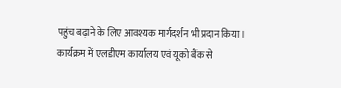पहुंच बढ़ाने के लिए आवश्यक मार्गदर्शन भी प्रदान किया।
कार्यक्रम में एलडीएम कार्यालय एवं यूको बैंक से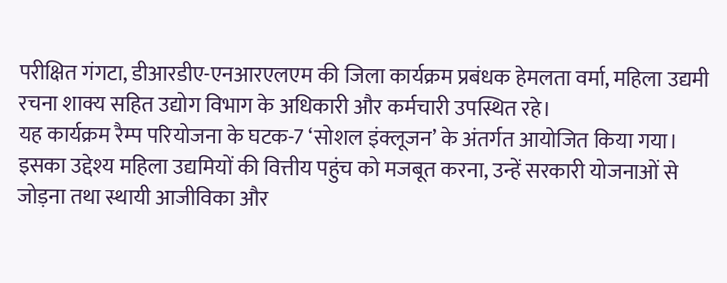परीक्षित गंगटा, डीआरडीए-एनआरएलएम की जिला कार्यक्रम प्रबंधक हेमलता वर्मा, महिला उद्यमी रचना शाक्य सहित उद्योग विभाग के अधिकारी और कर्मचारी उपस्थित रहे।
यह कार्यक्रम रैम्प परियोजना के घटक-7 ‘सोशल इंक्लूजन’ के अंतर्गत आयोजित किया गया। इसका उद्देश्य महिला उद्यमियों की वित्तीय पहुंच को मजबूत करना, उन्हें सरकारी योजनाओं से जोड़ना तथा स्थायी आजीविका और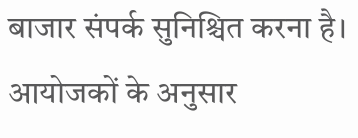बाजार संपर्क सुनिश्चित करना है।
आयोजकों के अनुसार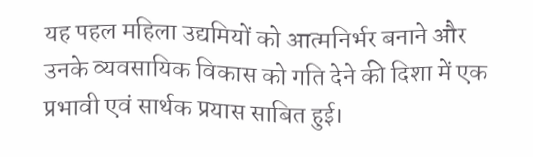यह पहल महिला उद्यमियों को आत्मनिर्भर बनाने और उनके व्यवसायिक विकास को गति देने की दिशा में एक प्रभावी एवं सार्थक प्रयास साबित हुई।